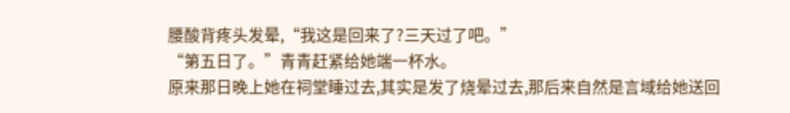腰酸背疼头发晕,“我这是回来了?三天过了吧。”
“第五日了。”青青赶紧给她端一杯水。
原来那日晚上她在祠堂睡过去,其实是发了烧晕过去,那后来自然是言域给她送回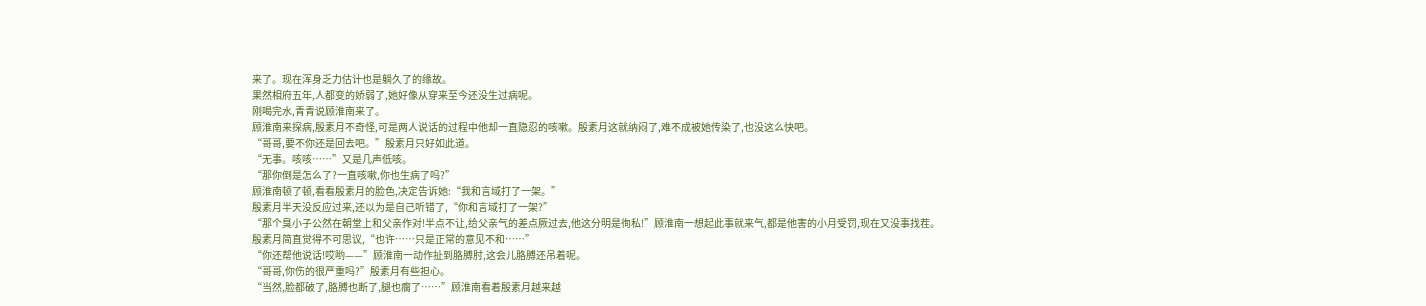来了。现在浑身乏力估计也是躺久了的缘故。
果然相府五年,人都变的娇弱了,她好像从穿来至今还没生过病呢。
刚喝完水,青青说顾淮南来了。
顾淮南来探病,殷素月不奇怪,可是两人说话的过程中他却一直隐忍的咳嗽。殷素月这就纳闷了,难不成被她传染了,也没这么快吧。
“哥哥,要不你还是回去吧。”殷素月只好如此道。
“无事。咳咳……”又是几声低咳。
“那你倒是怎么了?一直咳嗽,你也生病了吗?”
顾淮南顿了顿,看看殷素月的脸色,决定告诉她:“我和言域打了一架。”
殷素月半天没反应过来,还以为是自己听错了,“你和言域打了一架?”
“那个臭小子公然在朝堂上和父亲作对!半点不让,给父亲气的差点厥过去,他这分明是徇私!”顾淮南一想起此事就来气,都是他害的小月受罚,现在又没事找茬。
殷素月简直觉得不可思议,“也许……只是正常的意见不和……”
“你还帮他说话!哎哟——”顾淮南一动作扯到胳膊肘,这会儿胳膊还吊着呢。
“哥哥,你伤的很严重吗?”殷素月有些担心。
“当然,脸都破了,胳膊也断了,腿也瘸了……”顾淮南看着殷素月越来越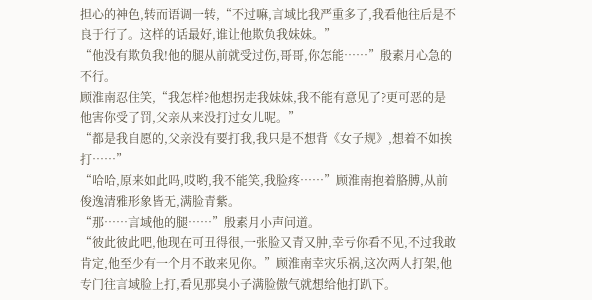担心的神色,转而语调一转,“不过嘛,言域比我严重多了,我看他往后是不良于行了。这样的话最好,谁让他欺负我妹妹。”
“他没有欺负我!他的腿从前就受过伤,哥哥,你怎能……”殷素月心急的不行。
顾淮南忍住笑,“我怎样?他想拐走我妹妹,我不能有意见了?更可恶的是他害你受了罚,父亲从来没打过女儿呢。”
“都是我自愿的,父亲没有要打我,我只是不想背《女子规》,想着不如挨打……”
“哈哈,原来如此吗,哎哟,我不能笑,我脸疼……”顾淮南抱着胳膊,从前俊逸清雅形象皆无,满脸青紫。
“那……言域他的腿……”殷素月小声问道。
“彼此彼此吧,他现在可丑得很,一张脸又青又肿,幸亏你看不见,不过我敢肯定,他至少有一个月不敢来见你。”顾淮南幸灾乐祸,这次两人打架,他专门往言域脸上打,看见那臭小子满脸傲气就想给他打趴下。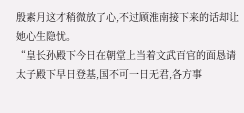殷素月这才稍微放了心,不过顾淮南接下来的话却让她心生隐忧。
“皇长孙殿下今日在朝堂上当着文武百官的面恳请太子殿下早日登基,国不可一日无君,各方事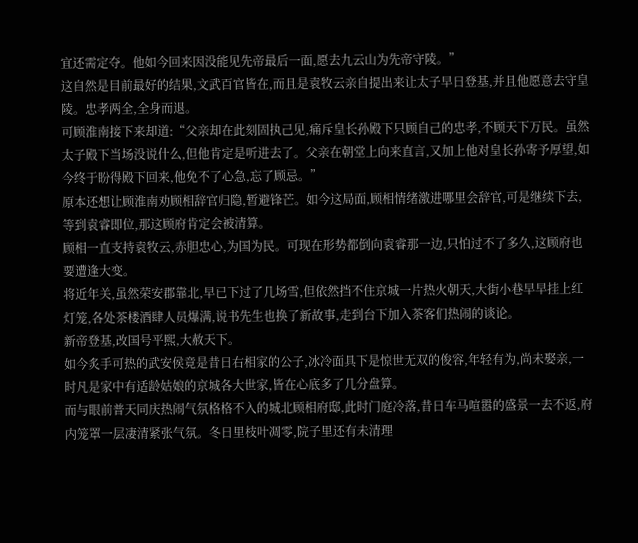宜还需定夺。他如今回来因没能见先帝最后一面,愿去九云山为先帝守陵。”
这自然是目前最好的结果,文武百官皆在,而且是袁牧云亲自提出来让太子早日登基,并且他愿意去守皇陵。忠孝两全,全身而退。
可顾淮南接下来却道:“父亲却在此刻固执己见,痛斥皇长孙殿下只顾自己的忠孝,不顾天下万民。虽然太子殿下当场没说什么,但他肯定是听进去了。父亲在朝堂上向来直言,又加上他对皇长孙寄予厚望,如今终于盼得殿下回来,他免不了心急,忘了顾忌。”
原本还想让顾淮南劝顾相辞官归隐,暂避锋芒。如今这局面,顾相情绪激进哪里会辞官,可是继续下去,等到袁睿即位,那这顾府肯定会被清算。
顾相一直支持袁牧云,赤胆忠心,为国为民。可现在形势都倒向袁睿那一边,只怕过不了多久,这顾府也要遭逢大变。
将近年关,虽然荣安郡靠北,早已下过了几场雪,但依然挡不住京城一片热火朝天,大街小巷早早挂上红灯笼,各处茶楼酒肆人员爆满,说书先生也换了新故事,走到台下加入茶客们热闹的谈论。
新帝登基,改国号平熙,大赦天下。
如今炙手可热的武安侯竟是昔日右相家的公子,冰冷面具下是惊世无双的俊容,年轻有为,尚未娶亲,一时凡是家中有适龄姑娘的京城各大世家,皆在心底多了几分盘算。
而与眼前普天同庆热闹气氛格格不入的城北顾相府邸,此时门庭冷落,昔日车马喧嚣的盛景一去不返,府内笼罩一层凄清紧张气氛。冬日里枝叶凋零,院子里还有未清理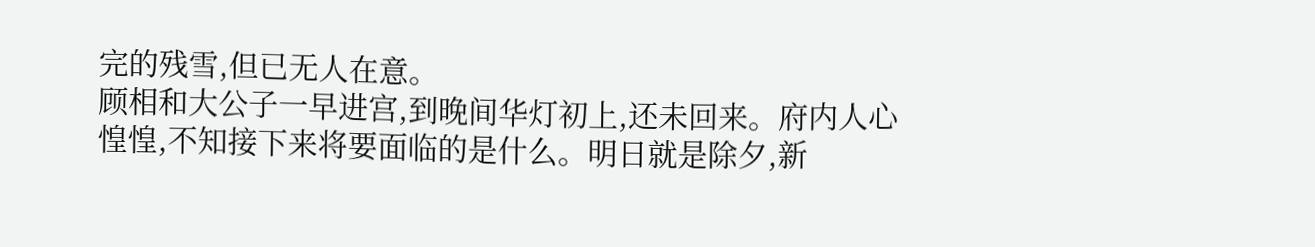完的残雪,但已无人在意。
顾相和大公子一早进宫,到晚间华灯初上,还未回来。府内人心惶惶,不知接下来将要面临的是什么。明日就是除夕,新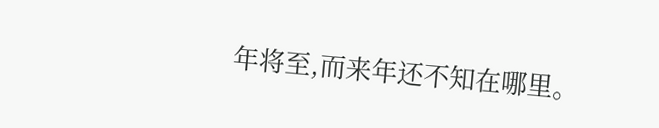年将至,而来年还不知在哪里。